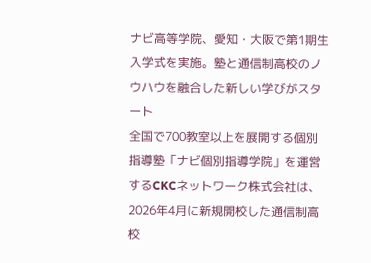ナビ高等学院、愛知・大阪で第1期生入学式を実施。塾と通信制高校のノウハウを融合した新しい学びがスタート
全国で700教室以上を展開する個別指導塾「ナビ個別指導学院」を運営するCKCネットワーク株式会社は、2026年4月に新規開校した通信制高校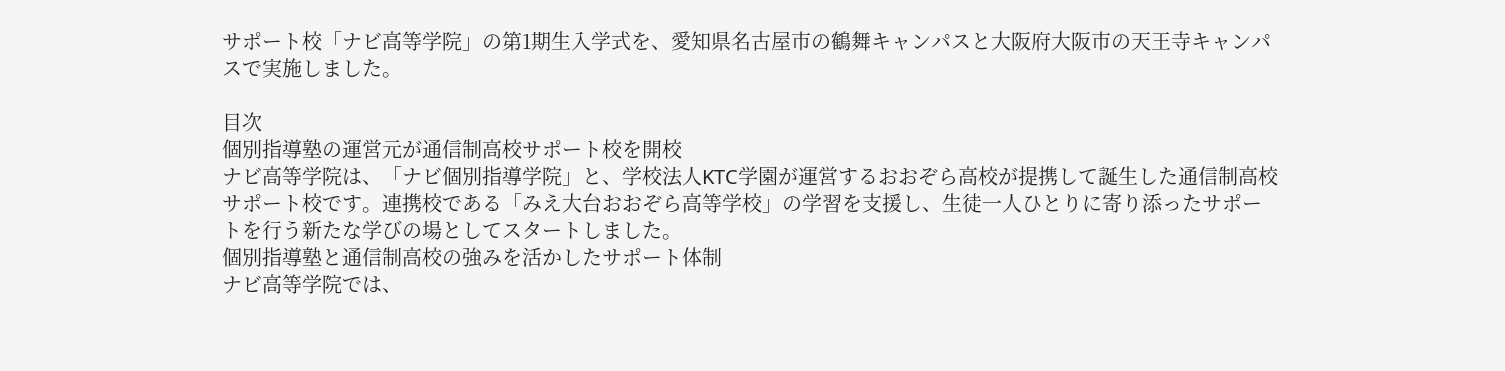サポート校「ナビ高等学院」の第1期生入学式を、愛知県名古屋市の鶴舞キャンパスと大阪府大阪市の天王寺キャンパスで実施しました。

目次
個別指導塾の運営元が通信制高校サポート校を開校
ナビ高等学院は、「ナビ個別指導学院」と、学校法人KTC学園が運営するおおぞら高校が提携して誕生した通信制高校サポート校です。連携校である「みえ大台おおぞら高等学校」の学習を支援し、生徒一人ひとりに寄り添ったサポートを行う新たな学びの場としてスタートしました。
個別指導塾と通信制高校の強みを活かしたサポート体制
ナビ高等学院では、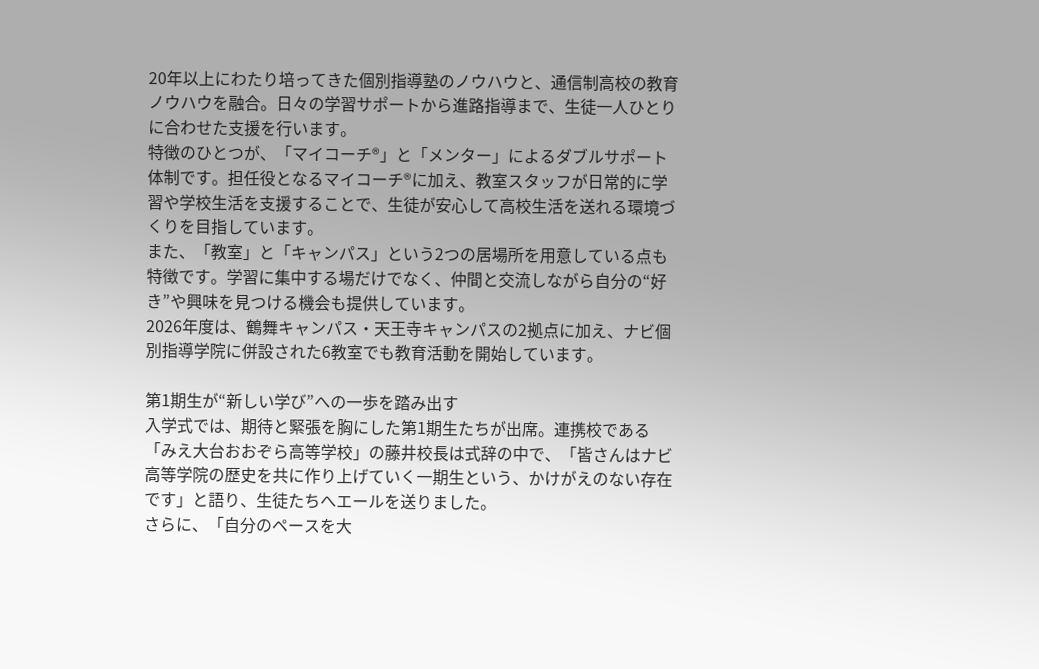20年以上にわたり培ってきた個別指導塾のノウハウと、通信制高校の教育ノウハウを融合。日々の学習サポートから進路指導まで、生徒一人ひとりに合わせた支援を行います。
特徴のひとつが、「マイコーチ®」と「メンター」によるダブルサポート体制です。担任役となるマイコーチ®に加え、教室スタッフが日常的に学習や学校生活を支援することで、生徒が安心して高校生活を送れる環境づくりを目指しています。
また、「教室」と「キャンパス」という2つの居場所を用意している点も特徴です。学習に集中する場だけでなく、仲間と交流しながら自分の“好き”や興味を見つける機会も提供しています。
2026年度は、鶴舞キャンパス・天王寺キャンパスの2拠点に加え、ナビ個別指導学院に併設された6教室でも教育活動を開始しています。

第1期生が“新しい学び”への一歩を踏み出す
入学式では、期待と緊張を胸にした第1期生たちが出席。連携校である「みえ大台おおぞら高等学校」の藤井校長は式辞の中で、「皆さんはナビ高等学院の歴史を共に作り上げていく一期生という、かけがえのない存在です」と語り、生徒たちへエールを送りました。
さらに、「自分のペースを大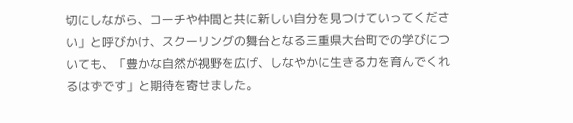切にしながら、コーチや仲間と共に新しい自分を見つけていってください」と呼びかけ、スクーリングの舞台となる三重県大台町での学びについても、「豊かな自然が視野を広げ、しなやかに生きる力を育んでくれるはずです」と期待を寄せました。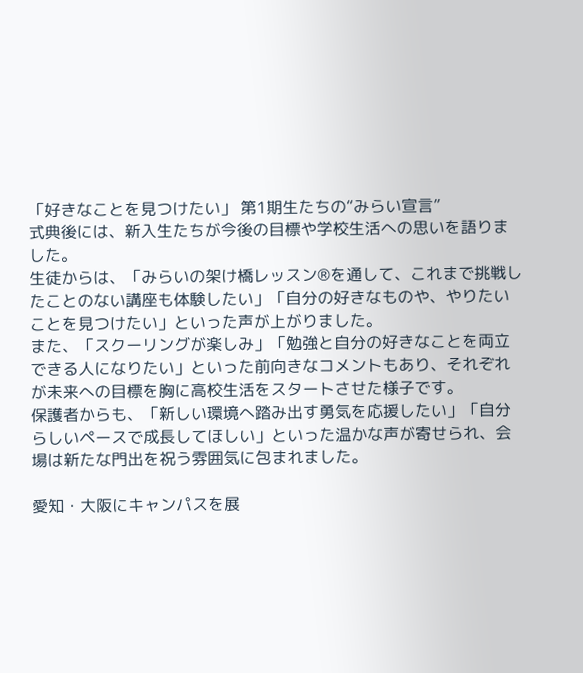「好きなことを見つけたい」 第1期生たちの“みらい宣言”
式典後には、新入生たちが今後の目標や学校生活への思いを語りました。
生徒からは、「みらいの架け橋レッスン®を通して、これまで挑戦したことのない講座も体験したい」「自分の好きなものや、やりたいことを見つけたい」といった声が上がりました。
また、「スクーリングが楽しみ」「勉強と自分の好きなことを両立できる人になりたい」といった前向きなコメントもあり、それぞれが未来への目標を胸に高校生活をスタートさせた様子です。
保護者からも、「新しい環境へ踏み出す勇気を応援したい」「自分らしいペースで成長してほしい」といった温かな声が寄せられ、会場は新たな門出を祝う雰囲気に包まれました。

愛知・大阪にキャンパスを展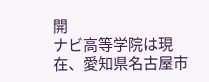開
ナビ高等学院は現在、愛知県名古屋市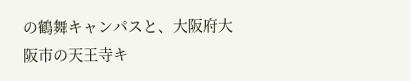の鶴舞キャンパスと、大阪府大阪市の天王寺キ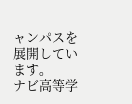ャンパスを展開しています。
ナビ高等学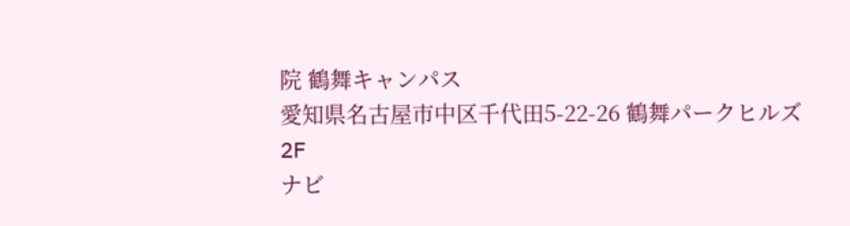院 鶴舞キャンパス
愛知県名古屋市中区千代田5-22-26 鶴舞パークヒルズ2F
ナビ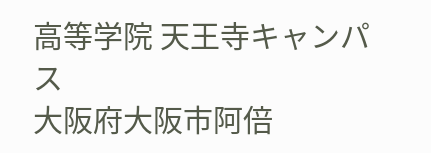高等学院 天王寺キャンパス
大阪府大阪市阿倍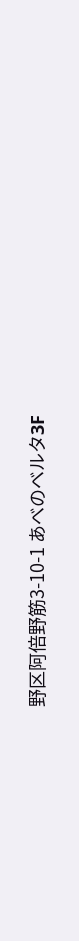野区阿倍野筋3-10-1 あべのベルタ3F